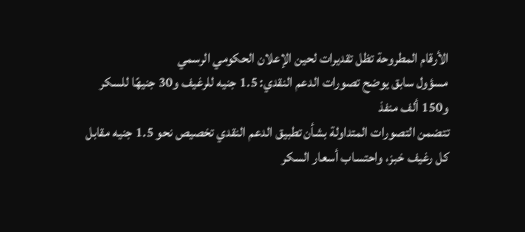الأرقام المطروحة تظل تقديرات لحين الإعلان الحكومي الرسمي
مسؤول سابق يوضح تصورات الدعم النقدي: 1.5 جنيه للرغيف و30 جنيهًا للسكر و150 ألف منفذ
تتضمن التصورات المتداولة بشأن تطبيق الدعم النقدي تخصيص نحو 1.5 جنيه مقابل كل رغيف خبز، واحتساب أسعار السكر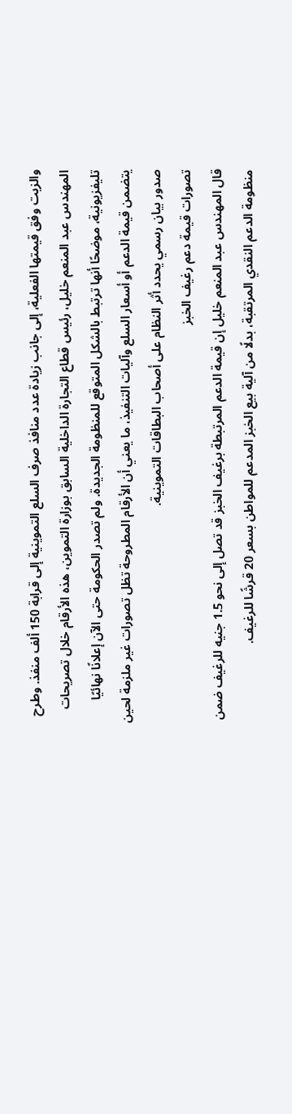والزيت وفق قيمتها الفعلية، إلى جانب زيادة عدد منافذ صرف السلع التموينية إلى قرابة 150 ألف منفذ. وطرح المهندس عبد المنعم خليل، رئيس قطاع التجارة الداخلية السابق بوزارة التموين، هذه الأرقام خلال تصريحات تليفزيونية، موضحًا أنها ترتبط بالشكل المتوقع للمنظومة الجديدة. ولم تصدر الحكومة حتى الآن إعلانًا نهائيًا يتضمن قيمة الدعم أو أسعار السلع وآليات التنفيذ، ما يعني أن الأرقام المطروحة تظل تصورات غير ملزمة لحين صدور بيان رسمي يحدد أثر النظام على أصحاب البطاقات التموينية.
تصورات قيمة دعم رغيف الخبز
قال المهندس عبد المنعم خليل إن قيمة الدعم المرتبطة برغيف الخبز قد تصل إلى نحو 1.5 جنيه للرغيف ضمن منظومة الدعم النقدي المرتقبة، بدلًا من آلية بيع الخبز المدعم للمواطن بسعر 20 قرشًا للرغيف.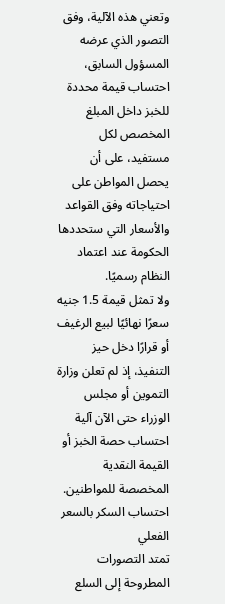وتعني هذه الآلية، وفق التصور الذي عرضه المسؤول السابق، احتساب قيمة محددة للخبز داخل المبلغ المخصص لكل مستفيد، على أن يحصل المواطن على احتياجاته وفق القواعد والأسعار التي ستحددها الحكومة عند اعتماد النظام رسميًا.
ولا تمثل قيمة 1.5 جنيه سعرًا نهائيًا لبيع الرغيف أو قرارًا دخل حيز التنفيذ، إذ لم تعلن وزارة التموين أو مجلس الوزراء حتى الآن آلية احتساب حصة الخبز أو القيمة النقدية المخصصة للمواطنين.
احتساب السكر بالسعر الفعلي
تمتد التصورات المطروحة إلى السلع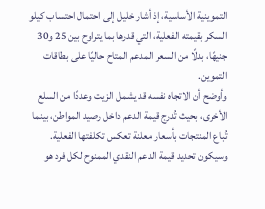التموينية الأساسية، إذ أشار خليل إلى احتمال احتساب كيلو السكر بقيمته الفعلية، التي قدرها بما يتراوح بين 25 و30 جنيهًا، بدلًا من السعر المدعم المتاح حاليًا على بطاقات التموين.
وأوضح أن الاتجاه نفسه قد يشمل الزيت وعددًا من السلع الأخرى، بحيث تُدرج قيمة الدعم داخل رصيد المواطن، بينما تُباع المنتجات بأسعار معلنة تعكس تكلفتها الفعلية.
وسيكون تحديد قيمة الدعم النقدي الممنوح لكل فرد هو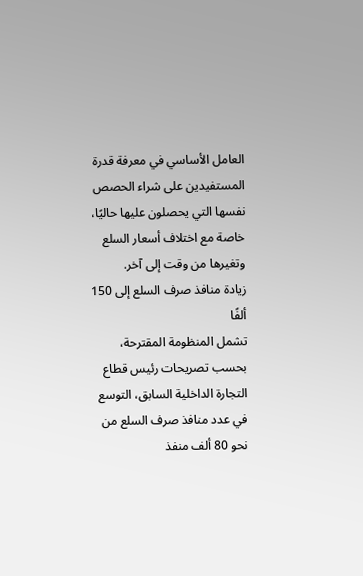العامل الأساسي في معرفة قدرة المستفيدين على شراء الحصص نفسها التي يحصلون عليها حاليًا، خاصة مع اختلاف أسعار السلع وتغيرها من وقت إلى آخر.
زيادة منافذ صرف السلع إلى 150 ألفًا
تشمل المنظومة المقترحة، بحسب تصريحات رئيس قطاع التجارة الداخلية السابق، التوسع في عدد منافذ صرف السلع من نحو 80 ألف منفذ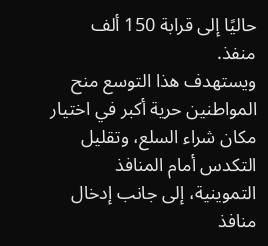حاليًا إلى قرابة 150 ألف منفذ.
ويستهدف هذا التوسع منح المواطنين حرية أكبر في اختيار مكان شراء السلع، وتقليل التكدس أمام المنافذ التموينية، إلى جانب إدخال منافذ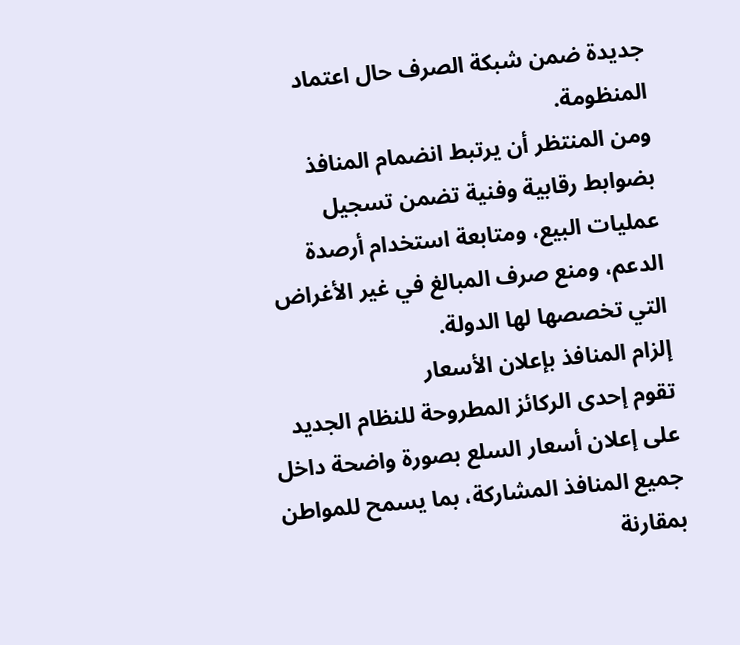جديدة ضمن شبكة الصرف حال اعتماد المنظومة.
ومن المنتظر أن يرتبط انضمام المنافذ بضوابط رقابية وفنية تضمن تسجيل عمليات البيع، ومتابعة استخدام أرصدة الدعم، ومنع صرف المبالغ في غير الأغراض التي تخصصها لها الدولة.
إلزام المنافذ بإعلان الأسعار
تقوم إحدى الركائز المطروحة للنظام الجديد على إعلان أسعار السلع بصورة واضحة داخل جميع المنافذ المشاركة، بما يسمح للمواطن بمقارنة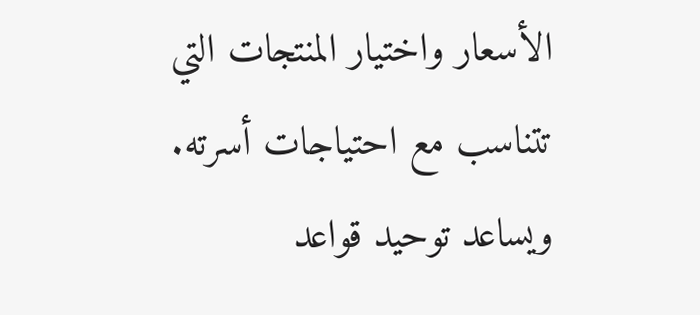الأسعار واختيار المنتجات التي تتناسب مع احتياجات أسرته.
ويساعد توحيد قواعد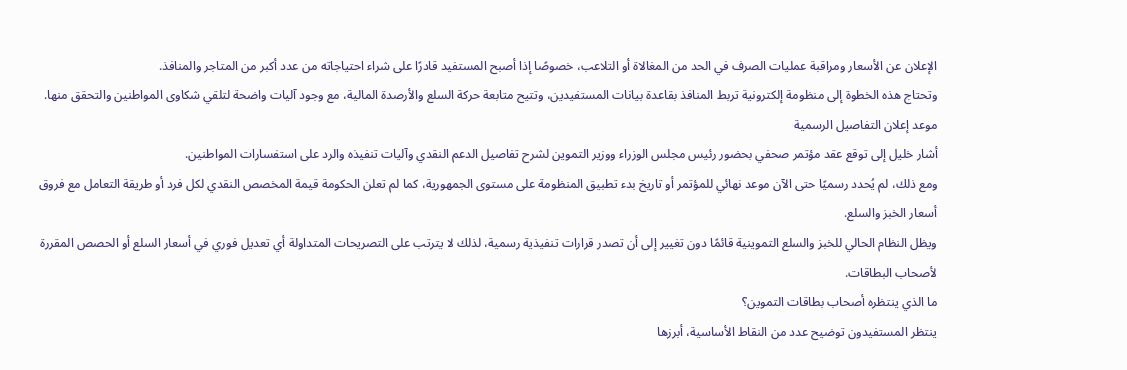الإعلان عن الأسعار ومراقبة عمليات الصرف في الحد من المغالاة أو التلاعب، خصوصًا إذا أصبح المستفيد قادرًا على شراء احتياجاته من عدد أكبر من المتاجر والمنافذ.
وتحتاج هذه الخطوة إلى منظومة إلكترونية تربط المنافذ بقاعدة بيانات المستفيدين، وتتيح متابعة حركة السلع والأرصدة المالية، مع وجود آليات واضحة لتلقي شكاوى المواطنين والتحقق منها.
موعد إعلان التفاصيل الرسمية
أشار خليل إلى توقع عقد مؤتمر صحفي بحضور رئيس مجلس الوزراء ووزير التموين لشرح تفاصيل الدعم النقدي وآليات تنفيذه والرد على استفسارات المواطنين.
ومع ذلك، لم يُحدد رسميًا حتى الآن موعد نهائي للمؤتمر أو تاريخ بدء تطبيق المنظومة على مستوى الجمهورية، كما لم تعلن الحكومة قيمة المخصص النقدي لكل فرد أو طريقة التعامل مع فروق أسعار الخبز والسلع.
ويظل النظام الحالي للخبز والسلع التموينية قائمًا دون تغيير إلى أن تصدر قرارات تنفيذية رسمية، لذلك لا يترتب على التصريحات المتداولة أي تعديل فوري في أسعار السلع أو الحصص المقررة لأصحاب البطاقات.
ما الذي ينتظره أصحاب بطاقات التموين؟
ينتظر المستفيدون توضيح عدد من النقاط الأساسية، أبرزها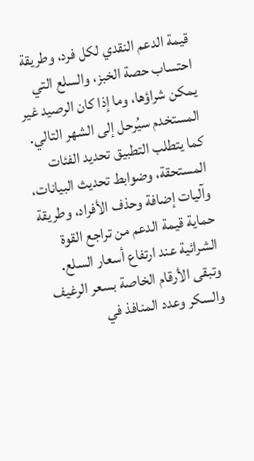قيمة الدعم النقدي لكل فرد، وطريقة احتساب حصة الخبز، والسلع التي يمكن شراؤها، وما إذا كان الرصيد غير المستخدم سيُرحل إلى الشهر التالي.
كما يتطلب التطبيق تحديد الفئات المستحقة، وضوابط تحديث البيانات، وآليات إضافة وحذف الأفراد، وطريقة حماية قيمة الدعم من تراجع القوة الشرائية عند ارتفاع أسعار السلع.
وتبقى الأرقام الخاصة بسعر الرغيف والسكر وعدد المنافذ في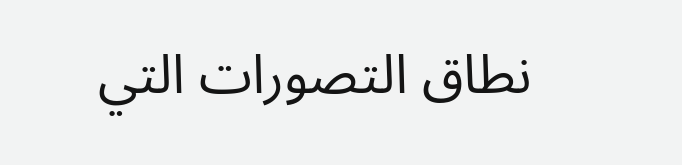نطاق التصورات التي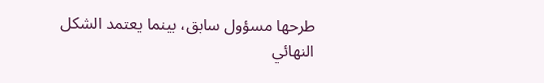طرحها مسؤول سابق، بينما يعتمد الشكل النهائي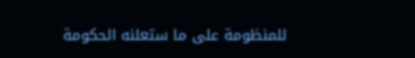للمنظومة على ما ستعلنه الحكومة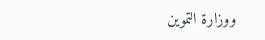ووزارة التموين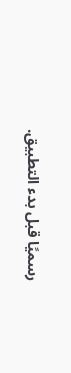رسميًا قبل بدء التطبيق.